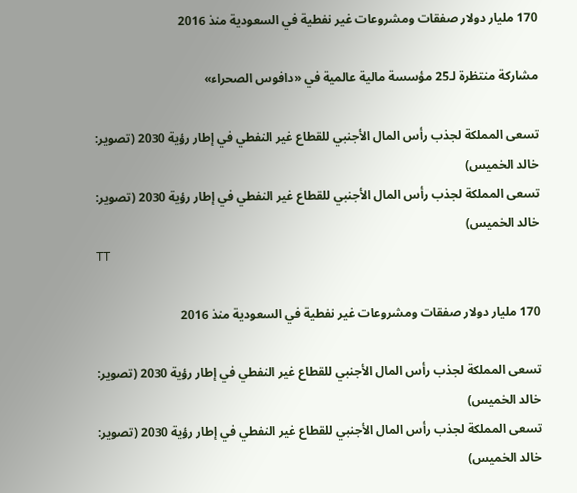170 مليار دولار صفقات ومشروعات غير نفطية في السعودية منذ 2016

مشاركة منتظرة لـ25 مؤسسة مالية عالمية في «دافوس الصحراء»

تسعى المملكة لجذب رأس المال الأجنبي للقطاع غير النفطي في إطار رؤية 2030 (تصوير: خالد الخميس)
تسعى المملكة لجذب رأس المال الأجنبي للقطاع غير النفطي في إطار رؤية 2030 (تصوير: خالد الخميس)
TT

170 مليار دولار صفقات ومشروعات غير نفطية في السعودية منذ 2016

تسعى المملكة لجذب رأس المال الأجنبي للقطاع غير النفطي في إطار رؤية 2030 (تصوير: خالد الخميس)
تسعى المملكة لجذب رأس المال الأجنبي للقطاع غير النفطي في إطار رؤية 2030 (تصوير: خالد الخميس)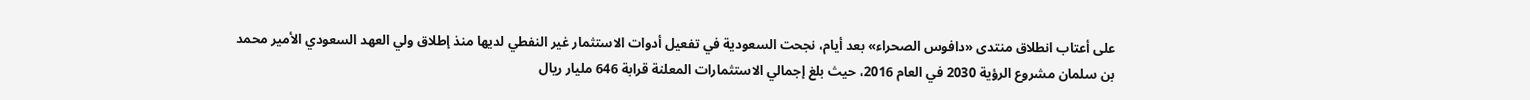على أعتاب انطلاق منتدى «دافوس الصحراء» بعد أيام، نجحت السعودية في تفعيل أدوات الاستثمار غير النفطي لديها منذ إطلاق ولي العهد السعودي الأمير محمد بن سلمان مشروع الرؤية 2030 في العام 2016، حيث بلغ إجمالي الاستثمارات المعلنة قرابة 646 مليار ريال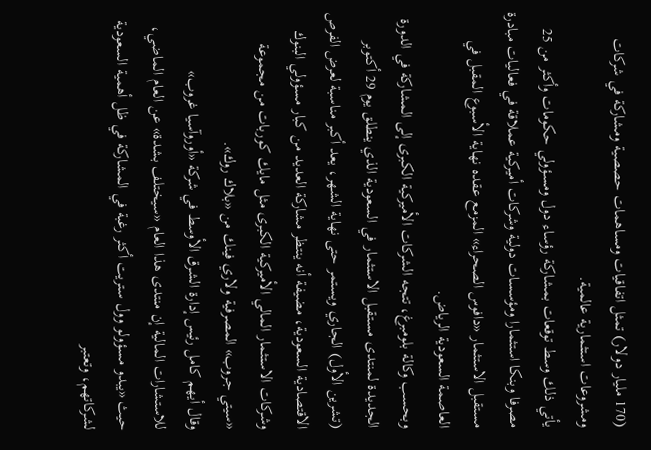(170 مليار دولار) تمثل اتفاقيات ومساهمات حصصية ومشاركة في شركات ومشروعات استثمارية عالمية.
يأتي ذلك وسط توقعات بمشاركة رؤساء دول ومسؤولي حكومات وأكثر من 25 مصرفا وبنكا استثمارا ومؤسسات دولية وشركات أميركية عملاقة في فعاليات مبادرة مستقبل الاستثمار «دافوس الصحراء» المزمع عقده نهاية الأسبوع المقبل في العاصمة السعودية الرياض.
وبحسب وكالة بلومبرغ، تتجه الشركات الأميركية الكبرى إلى المشاركة في الدورة الجديدة لمنتدى مستقبل الاستثمار في السعودية الذي ينطلق يوم 29 أكتوبر (تشرين الأول) الجاري ويستمر حتى نهاية الشهر، يعد أكبر مناسبة لعرض الفرص الاقتصادية السعودية، مضيفة أنه ينتظر مشاركة العديد من كبار مسؤولي البنوك وشركات الاستثمار المالي الأميركية الكبرى مثل مايك كوربات من مجموعة «سيتي جروب» المصرفية ولاري فينك من «بلاك روك».
وقال أيهم كامل رئيس إدارة الشرق الأوسط في شركة «أوروآسيا غروب» للاستشارات المالية إن منتدى هذا العام «سيختلف بشدة» عن العام الماضي، حيث «يبدو مسؤولو وول ستريت أكثر رغبة في المشاركة في ظل أهمية السعودية لشركاتهم، وتعتبر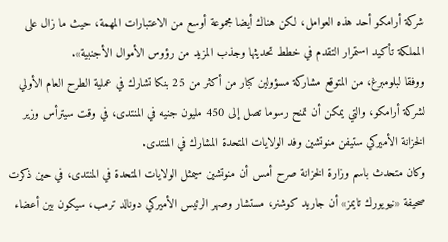شركة أرامكو أحد هذه العوامل، لكن هناك أيضا مجموعة أوسع من الاعتبارات المهمة، حيث ما زال على المملكة تأكيد استمرار التقدم في خطط تحديثها وجذب المزيد من رؤوس الأموال الأجنبية».
ووفقا لبلومبرغ، من المتوقع مشاركة مسؤولين كبار من أكثر من 25 بنكا تشارك في عملية الطرح العام الأولي لشركة أرامكو، والتي يمكن أن تمنح رسوما تصل إلى 450 مليون جنيه في المنتدى، في وقت سيترأس وزير الخزانة الأميركي ستيفن منوتشين وفد الولايات المتحدة المشارك في المنتدى.
وكان متحدث باسم وزارة الخزانة صرح أمس أن منوتشين سيمثل الولايات المتحدة في المنتدى، في حين ذكرت صحيفة «نيويورك تايمز» أن جاريد كوشنر، مستشار وصهر الرئيس الأميركي دونالد ترمب، سيكون بين أعضاء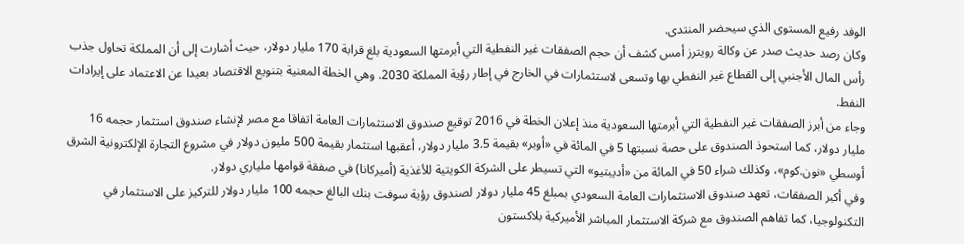الوفد رفيع المستوى الذي سيحضر المنتدى.
وكان رصد حديث صدر عن وكالة رويترز أمس كشف أن حجم الصفقات غير النفطية التي أبرمتها السعودية بلغ قرابة 170 مليار دولار، حيث أشارت إلى أن المملكة تحاول جذب رأس المال الأجنبي إلى القطاع غير النفطي بها وتسعى لاستثمارات في الخارج في إطار رؤية المملكة 2030. وهي الخطة المعنية بتنويع الاقتصاد بعيدا عن الاعتماد على إيرادات النفط.
وجاء من أبرز الصفقات غير النفطية التي أبرمتها السعودية منذ إعلان الخطة في 2016 توقيع صندوق الاستثمارات العامة اتفاقا مع مصر لإنشاء صندوق استثمار حجمه 16 مليار دولار، كما استحوذ الصندوق على حصة نسبتها 5 في المائة في «أوبر» بقيمة 3.5 مليار دولار، أعقبها استثمار بقيمة 500 مليون دولار في مشروع التجارة الإلكترونية الشرق أوسطي «نون.كوم»، وكذلك شراء 50 في المائة من «أديبتيو» التي تسيطر على الشركة الكويتية للأغذية (أميركانا) في صفقة قوامها ملياري دولار.
وفي أكبر الصفقات، تعهد صندوق الاستثمارات العامة السعودي بمبلغ 45 مليار دولار لصندوق رؤية سوفت بنك البالغ حجمه 100 مليار دولار للتركيز على الاستثمار في التكنولوجيا، كما تفاهم الصندوق مع شركة الاستثمار المباشر الأميركية بلاكستون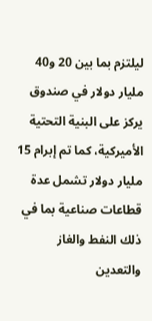ليلتزم بما بين 20 و40 مليار دولار في صندوق يركز على البنية التحتية الأميركية، كما تم إبرام 15 مليار دولار تشمل عدة قطاعات صناعية بما في ذلك النفط والغاز والتعدين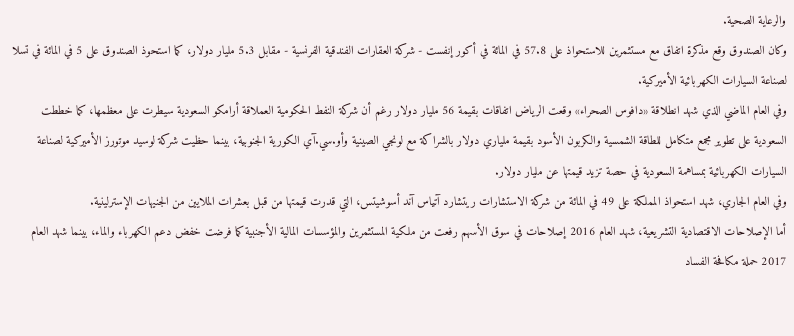والرعاية الصحية.
وكان الصندوق وقع مذكرة اتفاق مع مستثمرين للاستحواذ على 57.8 في المائة في أكور إنفست - شركة العقارات الفندقية الفرنسية - مقابل 5.3 مليار دولار، كما استحوذ الصندوق على 5 في المائة في تسلا لصناعة السيارات الكهربائية الأميركية.
وفي العام الماضي الذي شهد انطلاقة «دافوس الصحراء» وقعت الرياض اتفاقات بقيمة 56 مليار دولار رغم أن شركة النفط الحكومية العملاقة أرامكو السعودية سيطرت على معظمها، كما خططت السعودية على تطوير مجمع متكامل للطاقة الشمسية والكربون الأسود بقيمة ملياري دولار بالشراكة مع لونجي الصينية وأو.سي.آي الكورية الجنوبية، بينما حظيت شركة لوسيد موتورز الأميركية لصناعة السيارات الكهربائية بمساهمة السعودية في حصة تزيد قيمتها عن مليار دولار.
وفي العام الجاري، شهد استحواذ المملكة على 49 في المائة من شركة الاستشارات ريتشارد آتياس آند أسوشيتس، التي قدرت قيمتها من قبل بعشرات الملايين من الجنيهات الإسترلينية.
أما الإصلاحات الاقتصادية التشريعية، شهد العام 2016 إصلاحات في سوق الأسهم رفعت من ملكية المستثمرين والمؤسسات المالية الأجنبية كما فرضت خفض دعم الكهرباء والماء، بينما شهد العام 2017 حملة مكافحة الفساد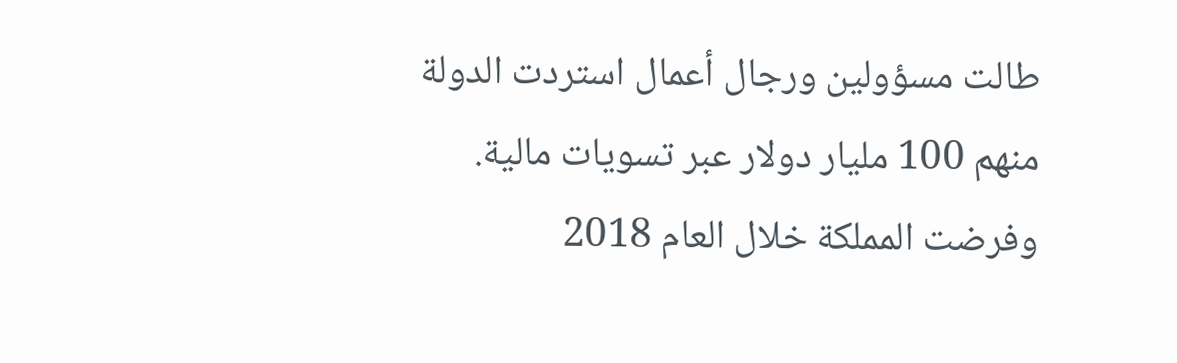طالت مسؤولين ورجال أعمال استردت الدولة منهم 100 مليار دولار عبر تسويات مالية.
وفرضت المملكة خلال العام 2018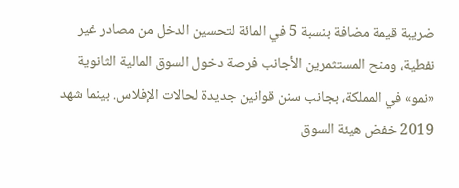ضريبة قيمة مضافة بنسبة 5 في المائة لتحسين الدخل من مصادر غير نفطية، ومنح المستثمرين الأجانب فرصة دخول السوق المالية الثانوية «نمو» في المملكة، بجانب سنن قوانين جديدة لحالات الإفلاس. بينما شهد 2019 خفض هيئة السوق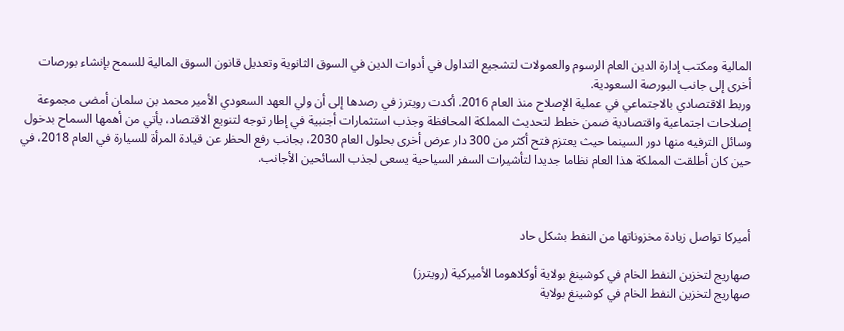المالية ومكتب إدارة الدين العام الرسوم والعمولات لتشجيع التداول في أدوات الدين في السوق الثانوية وتعديل قانون السوق المالية للسمح بإنشاء بورصات أخرى إلى جانب البورصة السعودية.
وربط الاقتصادي بالاجتماعي في عملية الإصلاح منذ العام 2016. أكدت رويترز في رصدها إلى أن ولي العهد السعودي الأمير محمد بن سلمان أمضى مجموعة إصلاحات اجتماعية واقتصادية ضمن خطط لتحديث المملكة المحافظة وجذب استثمارات أجنبية في إطار توجه لتنويع الاقتصاد، يأتي من أهمها السماح بدخول وسائل الترفيه منها دور السينما حيث يعتزم فتح أكثر من 300 دار عرض أخرى بحلول العام 2030، بجانب رفع الحظر عن قيادة المرأة للسيارة في العام 2018، في حين كان أطلقت المملكة هذا العام نظاما جديدا لتأشيرات السفر السياحية يسعى لجذب السائحين الأجانب.



أميركا تواصل زيادة مخزوناتها من النفط بشكل حاد

صهاريج لتخزين النفط الخام في كوشينغ بولاية أوكلاهوما الأميركية (رويترز)
صهاريج لتخزين النفط الخام في كوشينغ بولاية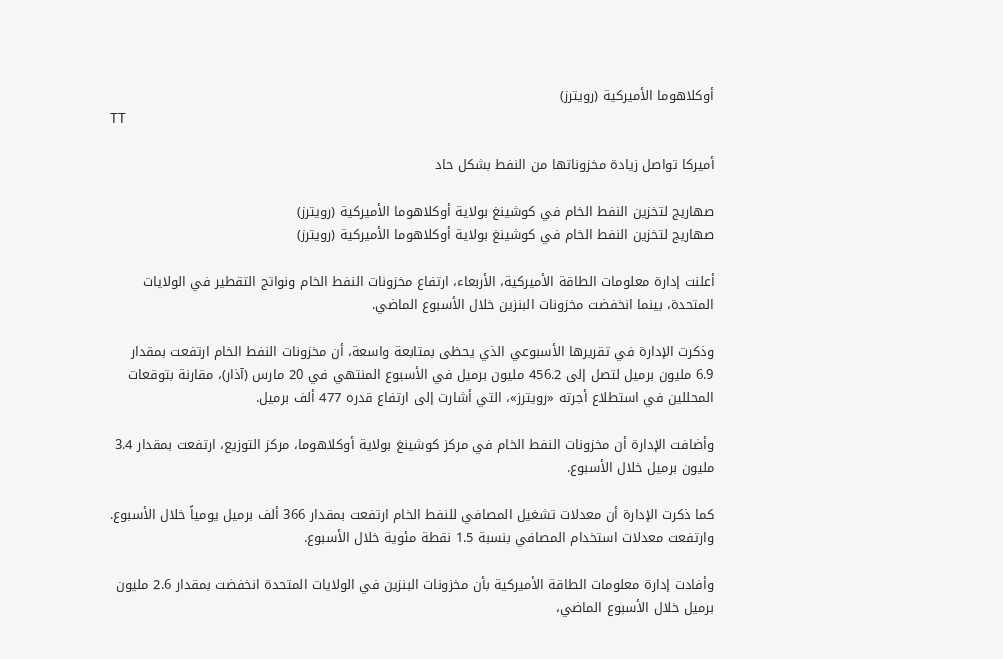أوكلاهوما الأميركية (رويترز)
TT

أميركا تواصل زيادة مخزوناتها من النفط بشكل حاد

صهاريج لتخزين النفط الخام في كوشينغ بولاية أوكلاهوما الأميركية (رويترز)
صهاريج لتخزين النفط الخام في كوشينغ بولاية أوكلاهوما الأميركية (رويترز)

أعلنت إدارة معلومات الطاقة الأميركية، الأربعاء، ارتفاع مخزونات النفط الخام ونواتج التقطير في الولايات المتحدة، بينما انخفضت مخزونات البنزين خلال الأسبوع الماضي.

وذكرت الإدارة في تقريرها الأسبوعي الذي يحظى بمتابعة واسعة، أن مخزونات النفط الخام ارتفعت بمقدار 6.9 مليون برميل لتصل إلى 456.2 مليون برميل في الأسبوع المنتهي في 20 مارس (آذار)، مقارنة بتوقعات المحللين في استطلاع أجرته «رويترز»، التي أشارت إلى ارتفاع قدره 477 ألف برميل.

وأضافت الإدارة أن مخزونات النفط الخام في مركز كوشينغ بولاية أوكلاهوما، مركز التوزيع، ارتفعت بمقدار 3.4 مليون برميل خلال الأسبوع.

كما ذكرت الإدارة أن معدلات تشغيل المصافي للنفط الخام ارتفعت بمقدار 366 ألف برميل يومياً خلال الأسبوع. وارتفعت معدلات استخدام المصافي بنسبة 1.5 نقطة مئوية خلال الأسبوع.

وأفادت إدارة معلومات الطاقة الأميركية بأن مخزونات البنزين في الولايات المتحدة انخفضت بمقدار 2.6 مليون برميل خلال الأسبوع الماضي،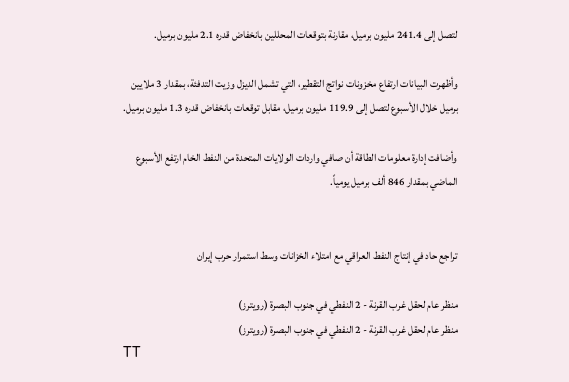لتصل إلى 241.4 مليون برميل، مقارنة بتوقعات المحللين بانخفاض قدره 2.1 مليون برميل.

وأظهرت البيانات ارتفاع مخزونات نواتج التقطير، التي تشمل الديزل وزيت التدفئة، بمقدار 3 ملايين برميل خلال الأسبوع لتصل إلى 119.9 مليون برميل، مقابل توقعات بانخفاض قدره 1.3 مليون برميل.

وأضافت إدارة معلومات الطاقة أن صافي واردات الولايات المتحدة من النفط الخام ارتفع الأسبوع الماضي بمقدار 846 ألف برميل يومياً.


تراجع حاد في إنتاج النفط العراقي مع امتلاء الخزانات وسط استمرار حرب إيران

منظر عام لحقل غرب القرنة - 2 النفطي في جنوب البصرة (رويترز)
منظر عام لحقل غرب القرنة - 2 النفطي في جنوب البصرة (رويترز)
TT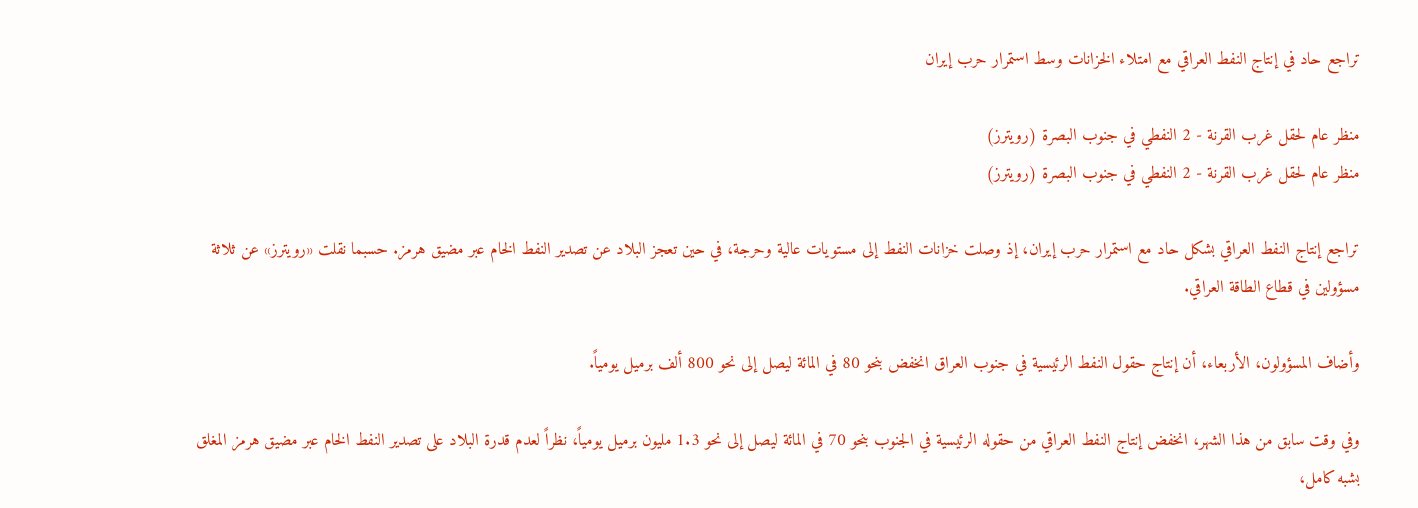تراجع حاد في إنتاج النفط العراقي مع امتلاء الخزانات وسط استمرار حرب إيران

منظر عام لحقل غرب القرنة - 2 النفطي في جنوب البصرة (رويترز)
منظر عام لحقل غرب القرنة - 2 النفطي في جنوب البصرة (رويترز)

تراجع إنتاج النفط ‌العراقي ‌بشكل حاد مع ‌استمرار حرب إيران، إذ وصلت خزانات النفط إلى مستويات عالية وحرجة، في حين تعجز ‌البلاد ‌عن تصدير ‌النفط الخام ‌عبر مضيق هرمز. حسبما نقلت «رويترز» عن ثلاثة مسؤولين في قطاع الطاقة العراقي.

وأضاف المسؤولون، الأربعاء، أن إنتاج حقول ‌النفط الرئيسية في جنوب العراق انخفض بنحو 80 في المائة ليصل إلى نحو 800 ألف برميل يومياً.

وفي وقت سابق من هذا الشهر، انخفض إنتاج النفط العراقي من حقوله الرئيسية في الجنوب بنحو 70 في المائة ليصل إلى نحو 1.3 مليون برميل يومياً، نظراً لعدم قدرة البلاد على تصدير النفط الخام عبر مضيق هرمز المغلق بشبه كامل،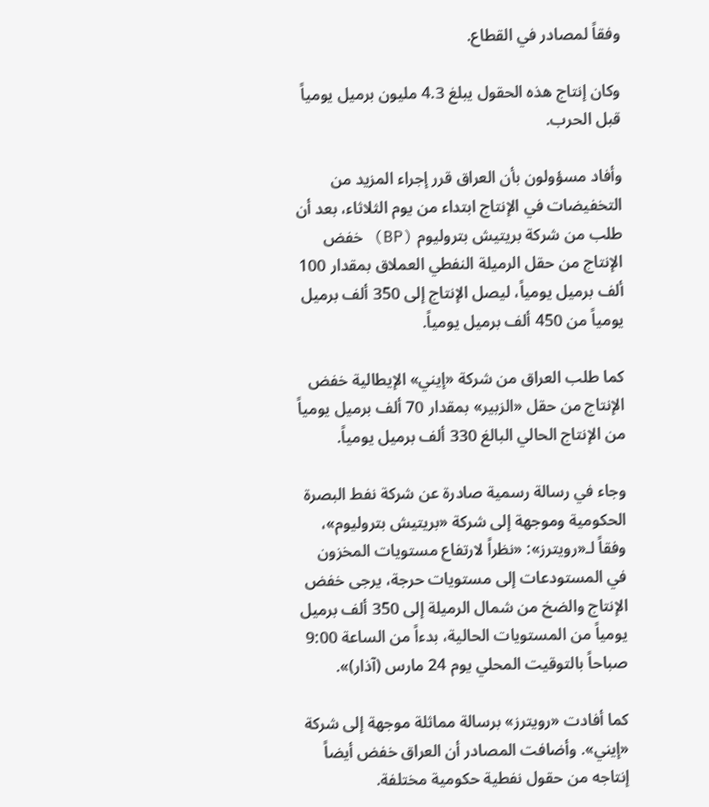وفقاً لمصادر في القطاع.

وكان إنتاج هذه الحقول يبلغ 4.3 مليون برميل يومياً قبل الحرب.

وأفاد مسؤولون بأن العراق قرر إجراء المزيد من التخفيضات في الإنتاج ابتداء من يوم الثلاثاء، بعد أن طلب من شركة بريتيش بتروليوم (BP) خفض الإنتاج من حقل الرميلة النفطي العملاق بمقدار 100 ألف برميل يومياً، ليصل الإنتاج إلى 350 ألف برميل يومياً من 450 ألف برميل يومياً.

كما طلب العراق من شركة «إيني» الإيطالية خفض الإنتاج من حقل «الزبير» بمقدار 70 ألف برميل يومياً من الإنتاج الحالي البالغ 330 ألف برميل يومياً.

وجاء في رسالة رسمية صادرة عن شركة نفط البصرة الحكومية وموجهة إلى شركة «بريتيش بتروليوم»، وفقاً لـ«رويترز»: «نظراً لارتفاع مستويات المخزون في المستودعات إلى مستويات حرجة، يرجى خفض الإنتاج والضخ من شمال الرميلة إلى 350 ألف برميل يومياً من المستويات الحالية، بدءاً من الساعة 9:00 صباحاً بالتوقيت المحلي يوم 24 مارس (آذار)».

كما أفادت «رويترز» برسالة مماثلة موجهة إلى شركة «إيني». وأضافت المصادر أن العراق خفض أيضاً إنتاجه من حقول نفطية حكومية مختلفة.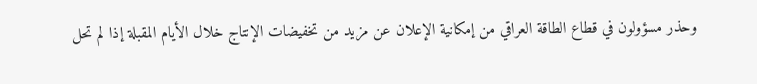وحذر مسؤولون في قطاع الطاقة العراقي من إمكانية الإعلان عن مزيد من تخفيضات الإنتاج خلال الأيام المقبلة إذا لم تحل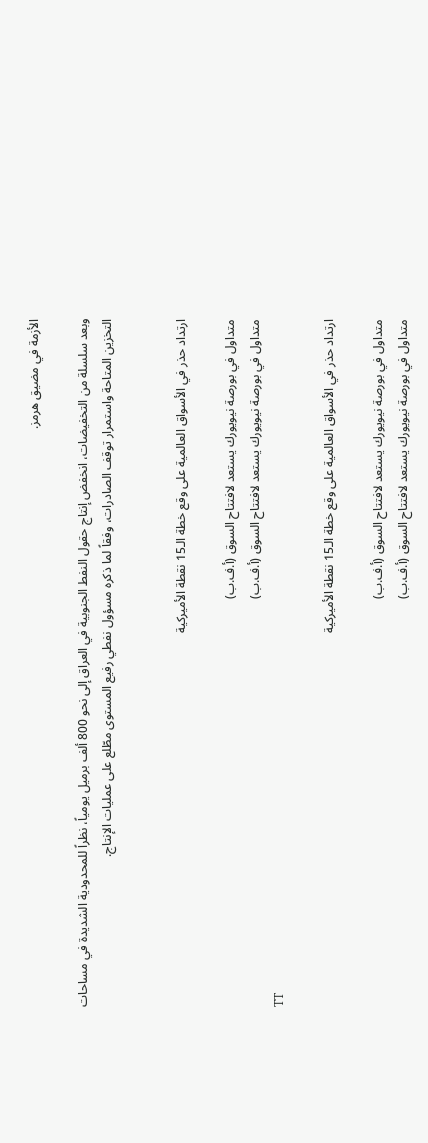الأزمة في مضيق هرمز.

وبعد سلسلة من التخفيضات، انخفض إنتاج حقول النفط الجنوبية في العراق إلى نحو 800 ألف برميل يومياً، نظراً للمحدودية الشديدة في مساحات التخزين المتاحة واستمرار توقف الصادرات، وفقاً لما ذكره مسؤول نفطي رفيع المستوى مطّلع على عمليات الإنتاج.


ارتداد حذر في الأسواق العالمية على وقع خطة الـ15 نقطة الأميركية

متداول في بورصة نيويورك يستعد لافتتاح السوق (أ.ف.ب)
متداول في بورصة نيويورك يستعد لافتتاح السوق (أ.ف.ب)
TT

ارتداد حذر في الأسواق العالمية على وقع خطة الـ15 نقطة الأميركية

متداول في بورصة نيويورك يستعد لافتتاح السوق (أ.ف.ب)
متداول في بورصة نيويورك يستعد لافتتاح السوق (أ.ف.ب)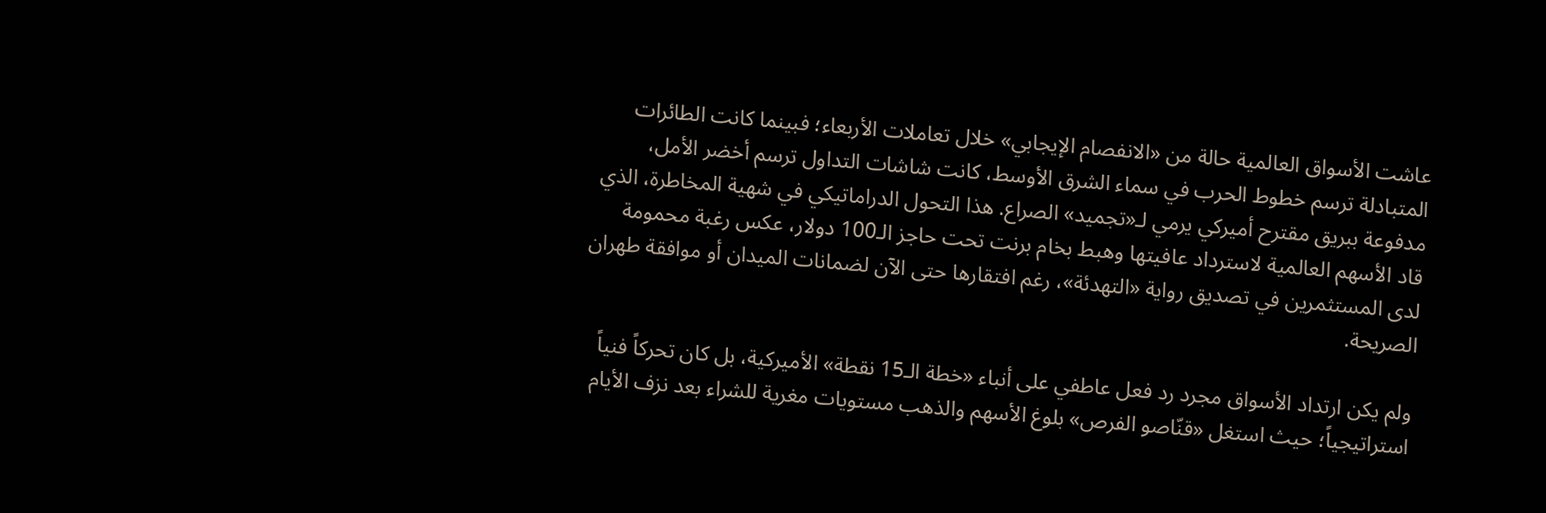عاشت الأسواق العالمية حالة من «الانفصام الإيجابي» خلال تعاملات الأربعاء؛ فبينما كانت الطائرات المتبادلة ترسم خطوط الحرب في سماء الشرق الأوسط، كانت شاشات التداول ترسم أخضر الأمل، مدفوعة ببريق مقترح أميركي يرمي لـ«تجميد» الصراع. هذا التحول الدراماتيكي في شهية المخاطرة، الذي قاد الأسهم العالمية لاسترداد عافيتها وهبط بخام برنت تحت حاجز الـ100 دولار، عكس رغبة محمومة لدى المستثمرين في تصديق رواية «التهدئة»، رغم افتقارها حتى الآن لضمانات الميدان أو موافقة طهران الصريحة.

ولم يكن ارتداد الأسواق مجرد رد فعل عاطفي على أنباء «خطة الـ15 نقطة» الأميركية، بل كان تحركاً فنياً استراتيجياً؛ حيث استغل «قنّاصو الفرص» بلوغ الأسهم والذهب مستويات مغرية للشراء بعد نزف الأيام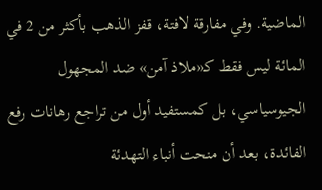الماضية. وفي مفارقة لافتة، قفز الذهب بأكثر من 2 في المائة ليس فقط كـ«ملاذ آمن» ضد المجهول الجيوسياسي، بل كمستفيد أول من تراجع رهانات رفع الفائدة، بعد أن منحت أنباء التهدئة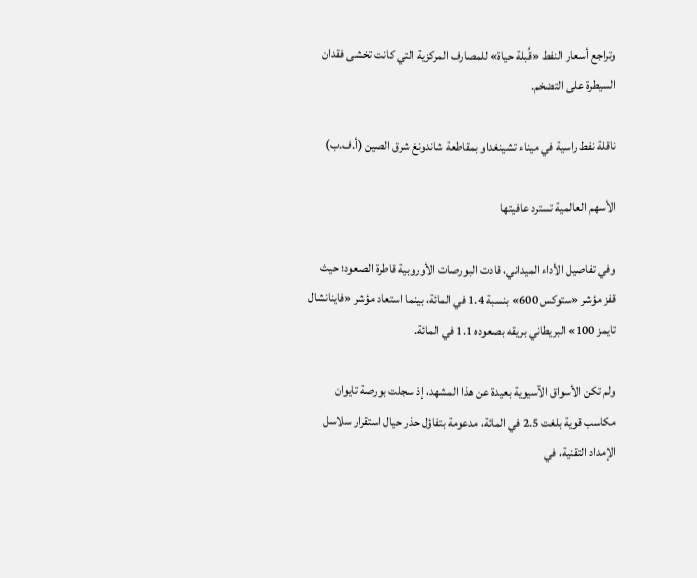وتراجع أسعار النفط «قُبلة حياة» للمصارف المركزية التي كانت تخشى فقدان السيطرة على التضخم.

ناقلة نفط راسية في ميناء تشينغداو بمقاطعة شاندونغ شرق الصين (أ.ف.ب)

الأسهم العالمية تسترد عافيتها

وفي تفاصيل الأداء الميداني، قادت البورصات الأوروبية قاطرة الصعود؛ حيث قفز مؤشر «ستوكس 600» بنسبة 1.4 في المائة، بينما استعاد مؤشر «فاينانشال تايمز 100» البريطاني بريقه بصعوده 1.1 في المائة.

ولم تكن الأسواق الآسيوية بعيدة عن هذا المشهد، إذ سجلت بورصة تايوان مكاسب قوية بلغت 2.5 في المائة، مدعومة بتفاؤل حذر حيال استقرار سلاسل الإمداد التقنية، في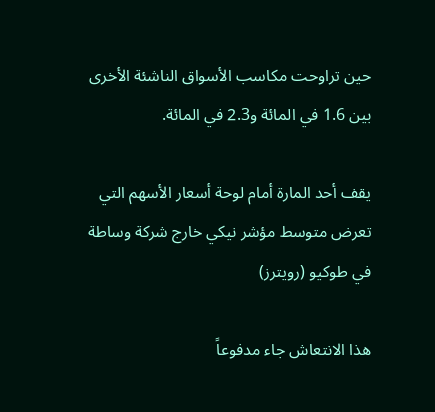حين تراوحت مكاسب الأسواق الناشئة الأخرى بين 1.6 في المائة و2.3 في المائة.

يقف أحد المارة أمام لوحة أسعار الأسهم التي تعرض متوسط مؤشر نيكي خارج شركة وساطة في طوكيو (رويترز)

هذا الانتعاش جاء مدفوعاً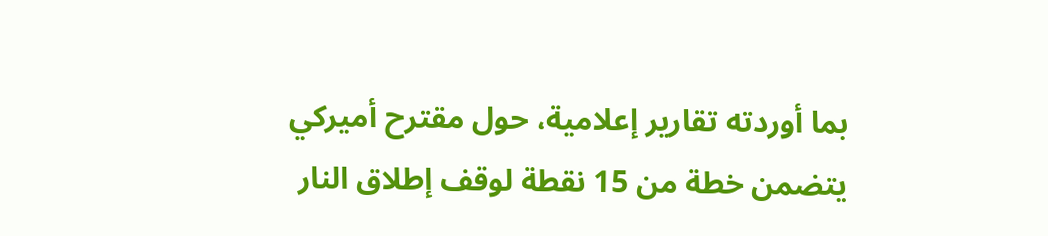بما أوردته تقارير إعلامية، حول مقترح أميركي يتضمن خطة من 15 نقطة لوقف إطلاق النار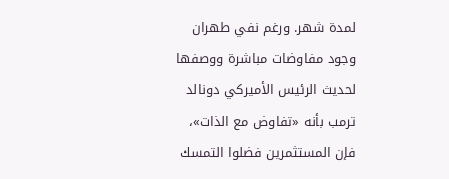لمدة شهر. ورغم نفي طهران وجود مفاوضات مباشرة ووصفها لحديث الرئيس الأميركي دونالد ترمب بأنه «تفاوض مع الذات»، فإن المستثمرين فضلوا التمسك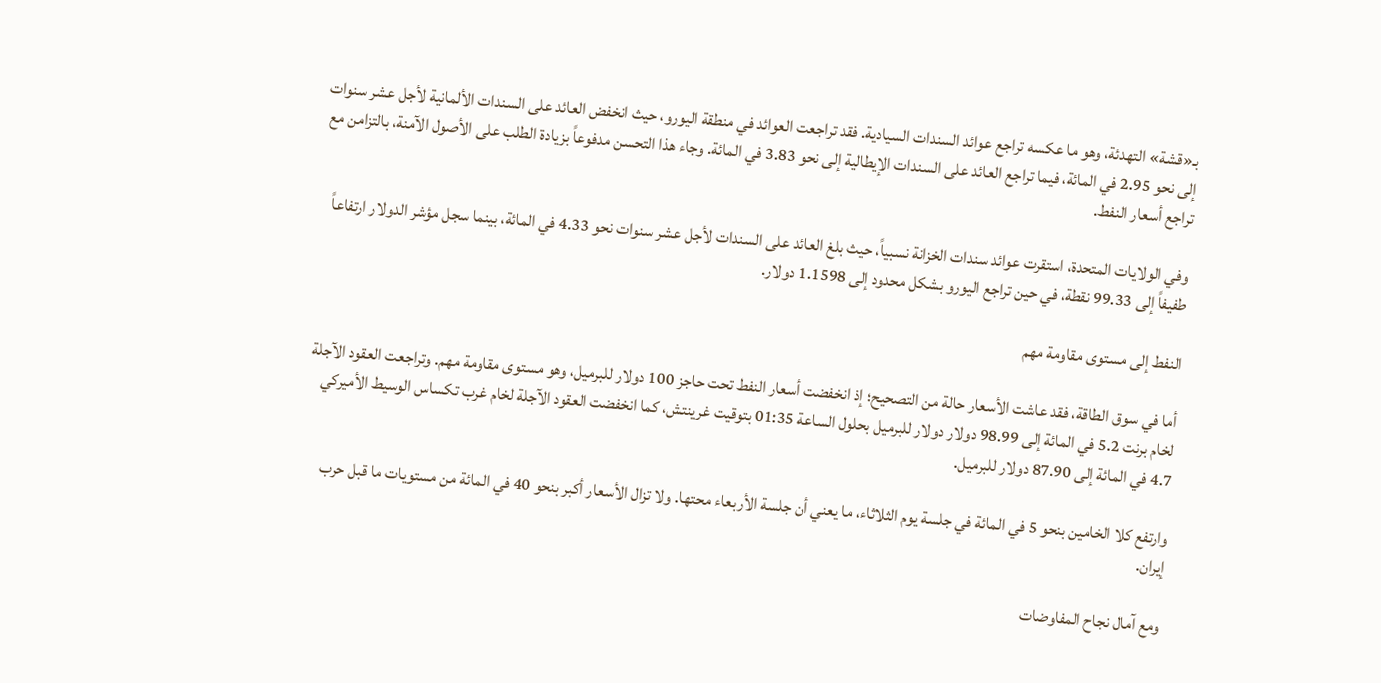بـ«قشة» التهدئة، وهو ما عكسه تراجع عوائد السندات السيادية. فقد تراجعت العوائد في منطقة اليورو، حيث انخفض العائد على السندات الألمانية لأجل عشر سنوات إلى نحو 2.95 في المائة، فيما تراجع العائد على السندات الإيطالية إلى نحو 3.83 في المائة. وجاء هذا التحسن مدفوعاً بزيادة الطلب على الأصول الآمنة، بالتزامن مع تراجع أسعار النفط.

وفي الولايات المتحدة، استقرت عوائد سندات الخزانة نسبياً، حيث بلغ العائد على السندات لأجل عشر سنوات نحو 4.33 في المائة، بينما سجل مؤشر الدولار ارتفاعاً طفيفاً إلى 99.33 نقطة، في حين تراجع اليورو بشكل محدود إلى 1.1598 دولار.

النفط إلى مستوى مقاومة مهم

أما في سوق الطاقة، فقد عاشت الأسعار حالة من التصحيح؛ إذ انخفضت أسعار النفط تحت حاجز 100 دولار للبرميل، وهو مستوى مقاومة مهم. وتراجعت العقود الآجلة لخام برنت 5.2 في المائة إلى 98.99 دولار دولار للبرميل بحلول الساعة 01:35 بتوقيت غرينتش، كما انخفضت العقود الآجلة لخام غرب تكساس الوسيط الأميركي 4.7 في المائة إلى 87.90 دولار للبرميل.

وارتفع كلا الخامين بنحو ‌5 في المائة في جلسة يوم الثلاثاء، ما يعني أن جلسة الأربعاء محتها. ولا تزال الأسعار أكبر بنحو 40 في المائة من مستويات ما قبل حرب إيران.

ومع آمال نجاح المفاوضات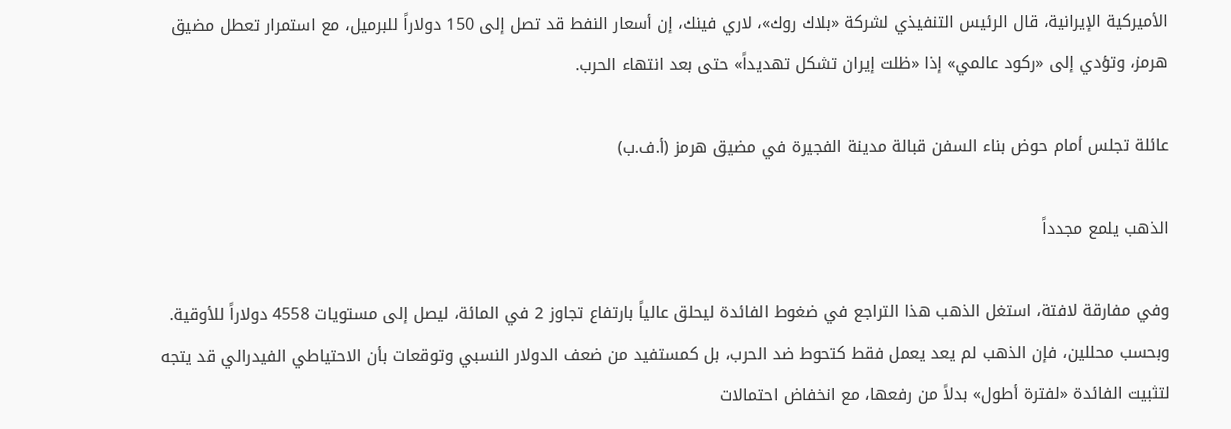الأميركية الإيرانية، قال الرئيس التنفيذي لشركة «بلاك روك»، ‌لاري فينك، إن أسعار النفط قد تصل إلى 150 دولاراً للبرميل، مع استمرار تعطل مضيق هرمز، وتؤدي إلى «ركود عالمي» إذا «ظلت إيران تشكل تهديداً» حتى بعد انتهاء الحرب.

عائلة تجلس أمام حوض بناء السفن قبالة مدينة الفجيرة في مضيق هرمز (أ.ف.ب)

الذهب يلمع مجدداً

وفي مفارقة لافتة، استغل الذهب هذا التراجع في ضغوط الفائدة ليحلق عالياً بارتفاع تجاوز 2 في المائة، ليصل إلى مستويات 4558 دولاراً للأوقية. وبحسب محللين، فإن الذهب لم يعد يعمل فقط كتحوط ضد الحرب، بل كمستفيد من ضعف الدولار النسبي وتوقعات بأن الاحتياطي الفيدرالي قد يتجه لتثبيت الفائدة «لفترة أطول» بدلاً من رفعها، مع انخفاض احتمالات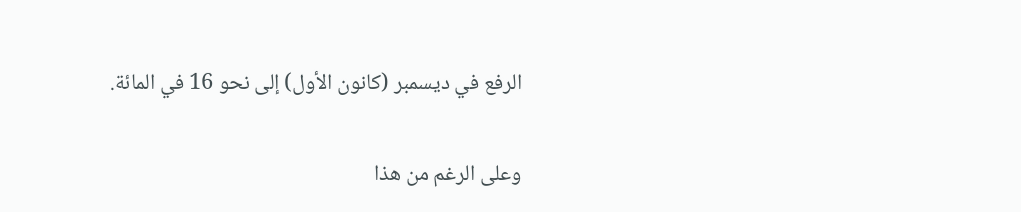الرفع في ديسمبر (كانون الأول) إلى نحو 16 في المائة.

وعلى الرغم من هذا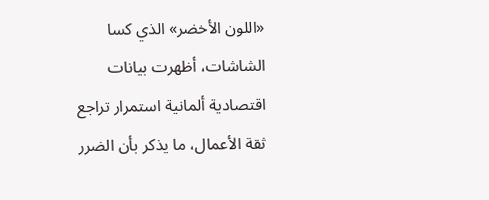«اللون الأخضر» الذي كسا الشاشات، أظهرت بيانات اقتصادية ألمانية استمرار تراجع ثقة الأعمال، ما يذكر بأن الضرر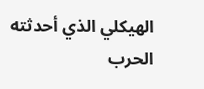الهيكلي الذي أحدثته الحرب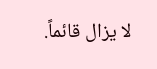لا يزال قائماً.